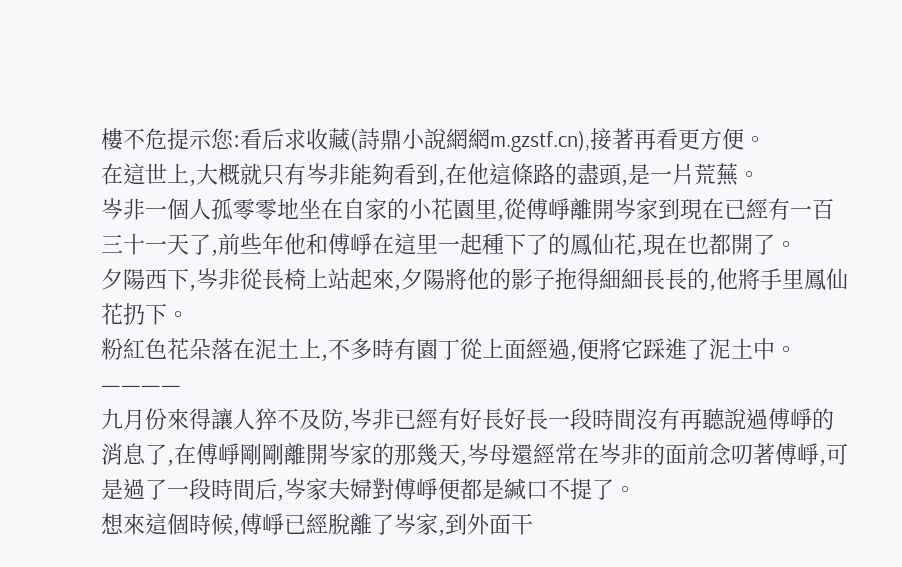樓不危提示您:看后求收藏(詩鼎小說網網m.gzstf.cn),接著再看更方便。
在這世上,大概就只有岑非能夠看到,在他這條路的盡頭,是一片荒蕪。
岑非一個人孤零零地坐在自家的小花園里,從傅崢離開岑家到現在已經有一百三十一天了,前些年他和傅崢在這里一起種下了的鳳仙花,現在也都開了。
夕陽西下,岑非從長椅上站起來,夕陽將他的影子拖得細細長長的,他將手里鳳仙花扔下。
粉紅色花朵落在泥土上,不多時有園丁從上面經過,便將它踩進了泥土中。
————
九月份來得讓人猝不及防,岑非已經有好長好長一段時間沒有再聽說過傅崢的消息了,在傅崢剛剛離開岑家的那幾天,岑母還經常在岑非的面前念叨著傅崢,可是過了一段時間后,岑家夫婦對傅崢便都是緘口不提了。
想來這個時候,傅崢已經脫離了岑家,到外面干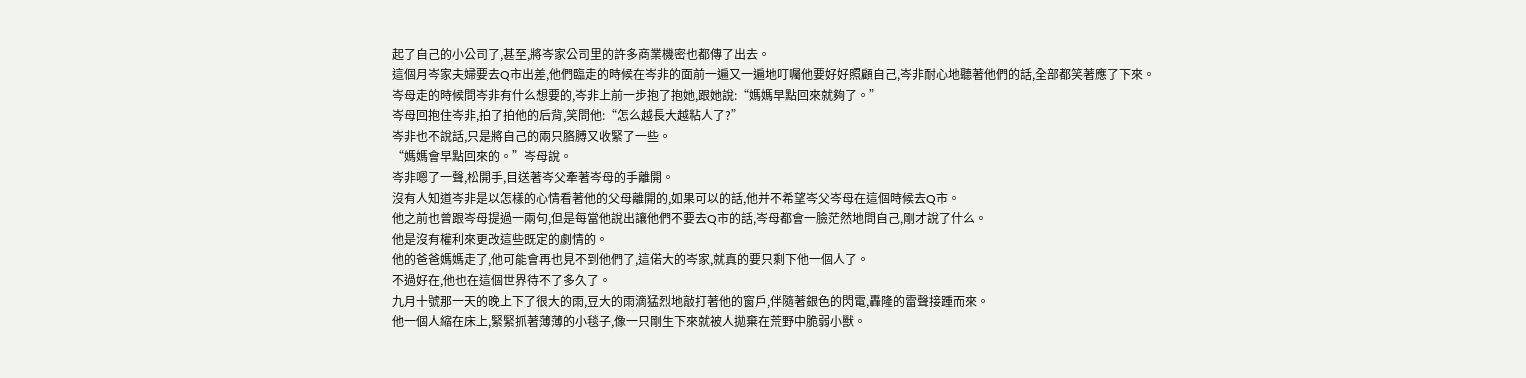起了自己的小公司了,甚至,將岑家公司里的許多商業機密也都傳了出去。
這個月岑家夫婦要去Q市出差,他們臨走的時候在岑非的面前一遍又一遍地叮囑他要好好照顧自己,岑非耐心地聽著他們的話,全部都笑著應了下來。
岑母走的時候問岑非有什么想要的,岑非上前一步抱了抱她,跟她說:“媽媽早點回來就夠了。”
岑母回抱住岑非,拍了拍他的后背,笑問他:“怎么越長大越粘人了?”
岑非也不說話,只是將自己的兩只胳膊又收緊了一些。
“媽媽會早點回來的。”岑母說。
岑非嗯了一聲,松開手,目送著岑父牽著岑母的手離開。
沒有人知道岑非是以怎樣的心情看著他的父母離開的,如果可以的話,他并不希望岑父岑母在這個時候去Q市。
他之前也曾跟岑母提過一兩句,但是每當他說出讓他們不要去Q市的話,岑母都會一臉茫然地問自己,剛才說了什么。
他是沒有權利來更改這些既定的劇情的。
他的爸爸媽媽走了,他可能會再也見不到他們了,這偌大的岑家,就真的要只剩下他一個人了。
不過好在,他也在這個世界待不了多久了。
九月十號那一天的晚上下了很大的雨,豆大的雨滴猛烈地敲打著他的窗戶,伴隨著銀色的閃電,轟隆的雷聲接踵而來。
他一個人縮在床上,緊緊抓著薄薄的小毯子,像一只剛生下來就被人拋棄在荒野中脆弱小獸。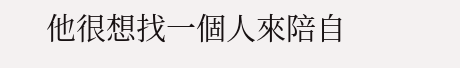他很想找一個人來陪自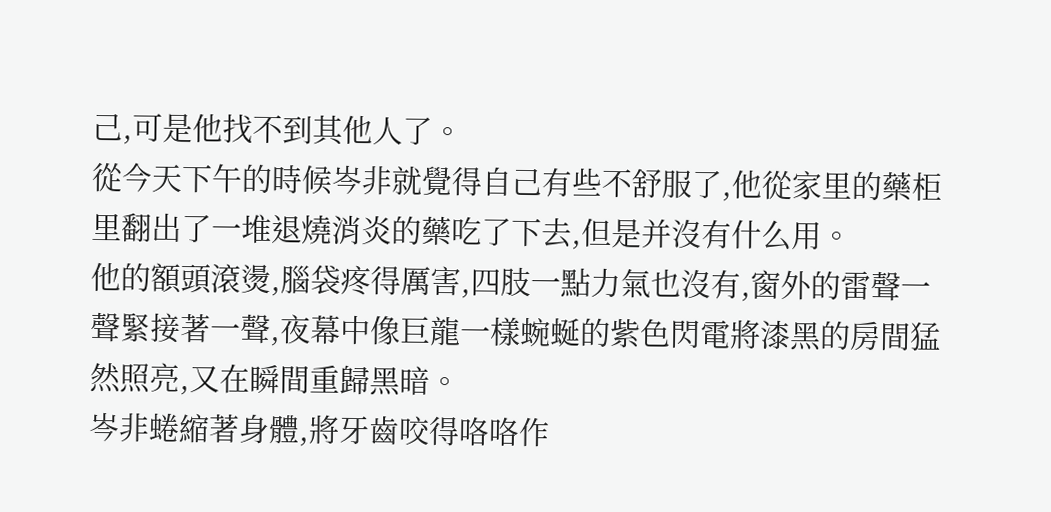己,可是他找不到其他人了。
從今天下午的時候岑非就覺得自己有些不舒服了,他從家里的藥柜里翻出了一堆退燒消炎的藥吃了下去,但是并沒有什么用。
他的額頭滾燙,腦袋疼得厲害,四肢一點力氣也沒有,窗外的雷聲一聲緊接著一聲,夜幕中像巨龍一樣蜿蜒的紫色閃電將漆黑的房間猛然照亮,又在瞬間重歸黑暗。
岑非蜷縮著身體,將牙齒咬得咯咯作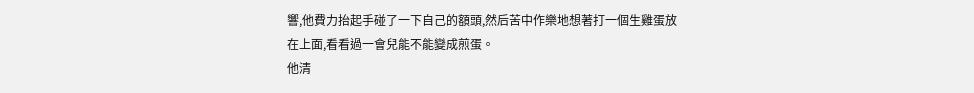響,他費力抬起手碰了一下自己的額頭,然后苦中作樂地想著打一個生雞蛋放在上面,看看過一會兒能不能變成煎蛋。
他清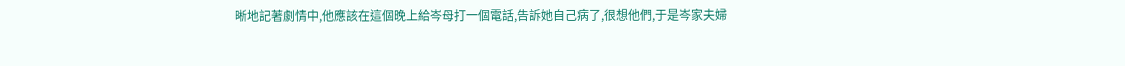晰地記著劇情中,他應該在這個晚上給岑母打一個電話,告訴她自己病了,很想他們,于是岑家夫婦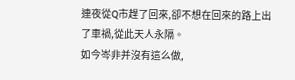連夜從Q市趕了回來,卻不想在回來的路上出了車禍,從此天人永隔。
如今岑非并沒有這么做,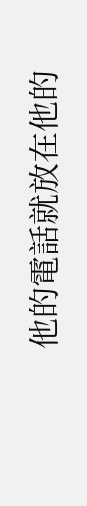他的電話就放在他的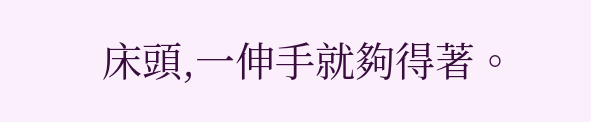床頭,一伸手就夠得著。